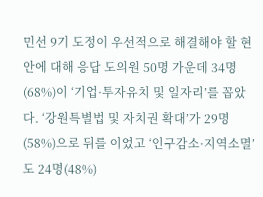민선 9기 도정이 우선적으로 해결해야 할 현안에 대해 응답 도의원 50명 가운데 34명(68%)이 ‘기업·투자유치 및 일자리’를 꼽았다. ‘강원특별법 및 자치권 확대’가 29명(58%)으로 뒤를 이었고 ‘인구감소·지역소멸’도 24명(48%)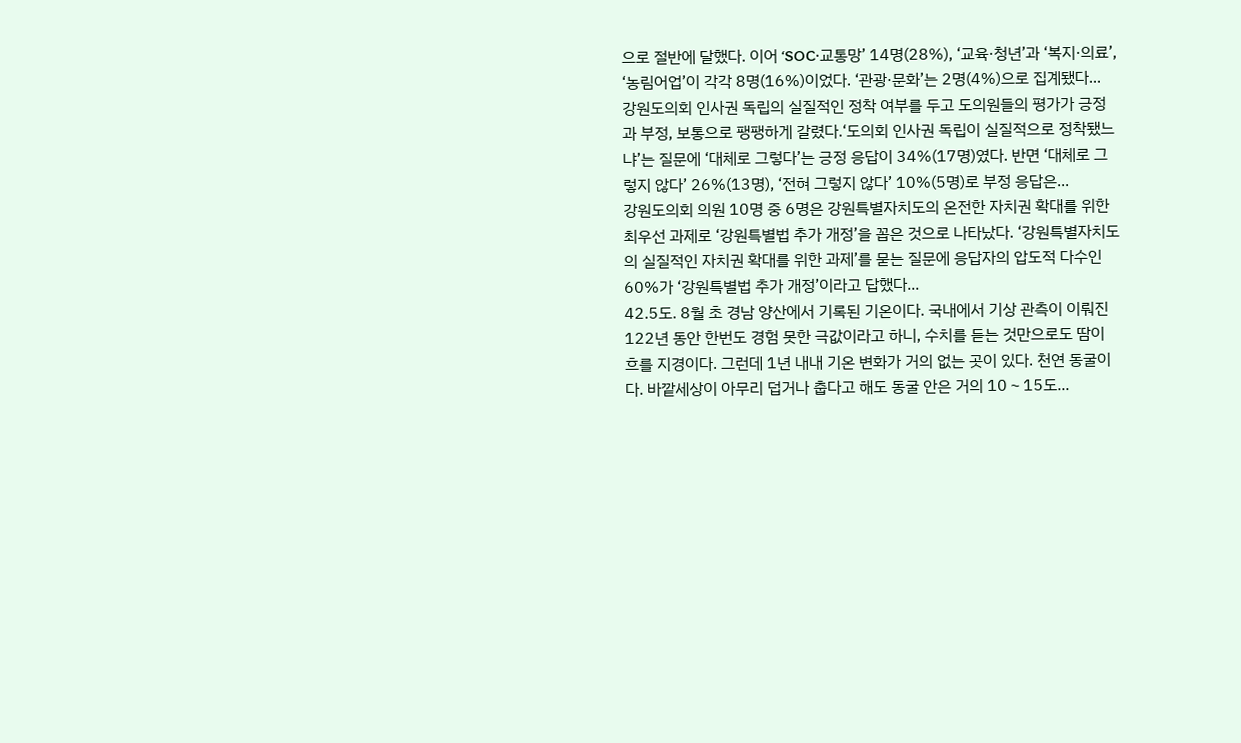으로 절반에 달했다. 이어 ‘SOC·교통망’ 14명(28%), ‘교육·청년’과 ‘복지·의료’, ‘농림어업’이 각각 8명(16%)이었다. ‘관광·문화’는 2명(4%)으로 집계됐다...
강원도의회 인사권 독립의 실질적인 정착 여부를 두고 도의원들의 평가가 긍정과 부정, 보통으로 팽팽하게 갈렸다.‘도의회 인사권 독립이 실질적으로 정착됐느냐’는 질문에 ‘대체로 그렇다’는 긍정 응답이 34%(17명)였다. 반면 ‘대체로 그렇지 않다’ 26%(13명), ‘전혀 그렇지 않다’ 10%(5명)로 부정 응답은...
강원도의회 의원 10명 중 6명은 강원특별자치도의 온전한 자치권 확대를 위한 최우선 과제로 ‘강원특별법 추가 개정’을 꼽은 것으로 나타났다. ‘강원특별자치도의 실질적인 자치권 확대를 위한 과제’를 묻는 질문에 응답자의 압도적 다수인 60%가 ‘강원특별법 추가 개정’이라고 답했다...
42.5도. 8월 초 경남 양산에서 기록된 기온이다. 국내에서 기상 관측이 이뤄진 122년 동안 한번도 경험 못한 극값이라고 하니, 수치를 듣는 것만으로도 땀이 흐를 지경이다. 그런데 1년 내내 기온 변화가 거의 없는 곳이 있다. 천연 동굴이다. 바깥세상이 아무리 덥거나 춥다고 해도 동굴 안은 거의 10∼15도...